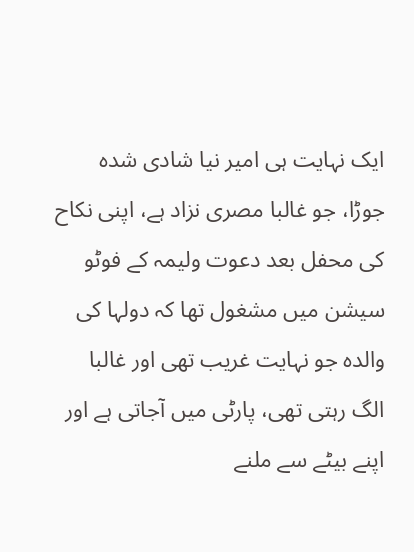ایک نہایت ہی امیر نیا شادی شدہ جوڑا، جو غالبا مصری نزاد ہے، اپنی نکاح کی محفل بعد دعوت ولیمہ کے فوٹو سیشن میں مشغول تھا کہ دولہا کی والدہ جو نہایت غریب تھی اور غالبا الگ رہتی تھی، پارٹی میں آجاتی ہے اور اپنے بیٹے سے ملنے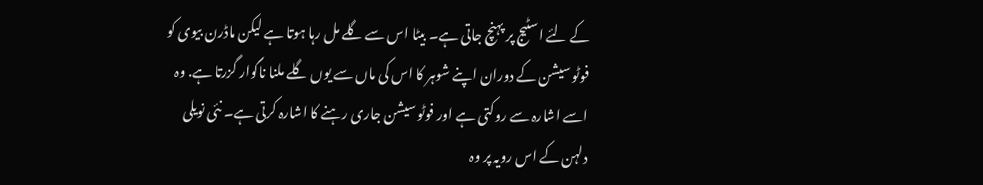کے لئے اسٹیج پر پہنچ جاتی ہے۔ بیٹا اس سے گلے مل رہا ہوتا ہے لیکن ماڈرن بیوی کو فوٹو سیشن کے دوران اپنے شوہر کا اس کی ماں سے یوں گلے ملنا ناگوار گزرتا ہے. وہ اسے اشارہ سے روکتی ہے اور فوٹو سیشن جاری رہنے کا اشارہ کرتی ہے۔ نئی نویلی دلہن کے اس رویہ پر وہ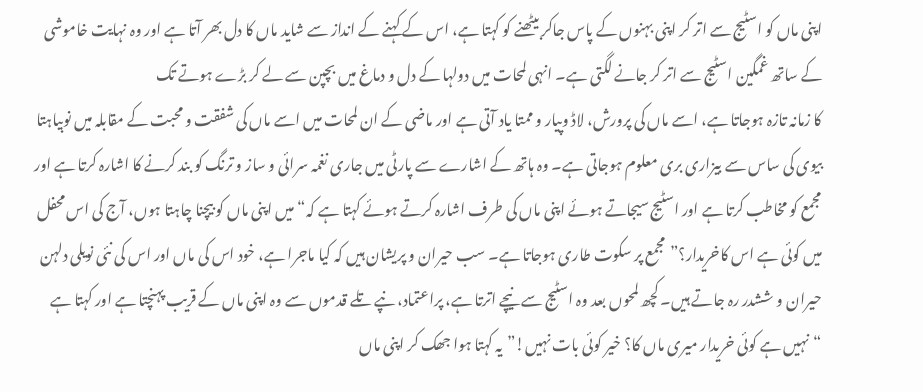اپنی ماں کو اسٹیج سے اتر کر اپنی بہنوں کے پاس جاکر بیٹھنے کو کہتا ہے، اس کے کہنے کے انداز سے شاید ماں کا دل بھر آتا ہے اور وہ نہایت خاموشی کے ساتھ غمگین اسٹیج سے اتر کر جانے لگتی ہے۔ انہی لمحات میں دولہا کے دل و دماغ میں بچپن سے لے کر بڑے ہوتے تک
کا زمانہ تازہ ہوجاتا ہے، اسے ماں کی پرورش، لاڈ وپیار و ممتا یاد آتی ہے اور ماضی کے ان لمحات میں اسے ماں کی شفقت و محبت کے مقابلہ میں نوبیاہتا بیوی کی ساس سے بیزاری بری معلوم ہوجاتی ہے۔ وہ ہاتھ کے اشارے سے پارٹی میں جاری نغمہ سرائی و ساز و ترنگ کو بند کرنے کا اشارہ کرتا ہے اور مجمع کو مخاطب کرتا ہے اور اسٹیج سیجاتے ہوئے اپنی ماں کی طرف اشارہ کرتے ہوئے کہتا ہے کہ“میں اپنی ماں کو بیچنا چاہتا ہوں، آج کی اس محفل میں کوئی ہے اس کاخریدار؟”مجمع پر سکوت طاری ہوجاتا ہے۔ سب حیران و پریشان ہیں کہ کیا ماجرا ہے، خود اس کی ماں اور اس کی نئی نویلی دلہن حیران و ششدر رہ جاتے ہیں۔ کچھ لمحوں بعد وہ اسٹیج سے نیچے اترتا ہے، پراعتماد، نپے تلے قدموں سے وہ اپنی ماں کے قریب پہنچتا ہے اور کہتا ہے “نہیں ہے کوئی خریدار میری ماں کا؟ خیر کوئی بات نہیں!”یہ کہتا ہوا جھک کر اپنی ماں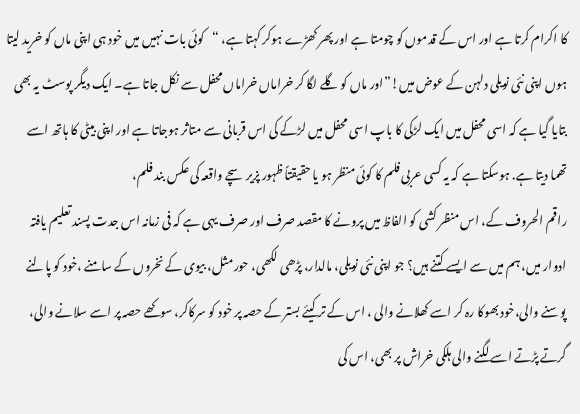کا اکرام کرتا ہے اور اس کے قدموں کو چومتا ہے اور پھر کھڑے ہوکر کہتا ہے، “کوئی بات نہیں میں خود ہی اپنی ماں کو خرید لیتا ہوں اپنی نئی نویلی دلہن کے عوض میں!”اور ماں کو گلے لگا کر خراماں خراماں محفل سے نکل جاتا ہے۔ ایک دیگر پوسٹ یہ بھی بتایا گیا ہے کہ اسی محفل میں ایک لڑکی کا باپ اسی محفل میں لڑکے کی اس قربانی سے متاثر ہوجاتا ہے اور اپنی بیٹی کا ہاتھ اسے تھما دیتا ہے. ہوسکتا ہے کہ یہ کسی عربی فلم کا کوئی منظر ہو یا حقیقتاً ظہور پزیر سچے واقعہ کی عکس بند فلم،
راقم الحروف کے، اس منظر کشی کو الفاظ میں پرونے کا مقصد صرف اور صرف یہی ہے کہ فی زمانہ اس جدت پسند تعلیم یافتہ ادوار میں، ہم میں سے ایسے کتنے ہیں؟ جو اپنی نئی نویلی، مالدار، پڑھی لکھی، حور مثل، بیوی کے نخروں کے سامنے ،خود کو پالنے پوسنے والی،خود بھوکا رہ کر اسے کھلانے والی ، اس کے تر کیئے بستر کے حصہ پر خود کو سرکاکر، سوکھے حصہ پر اسے سلانے والی، گرتے پڑتے اسے لگنے والی ہلکی خراش پر بھی، اس کی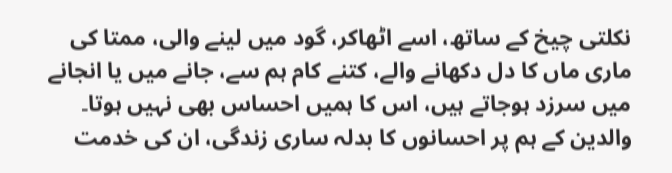نکلتی چیخ کے ساتھ، اسے اٹھاکر، گود میں لینے والی، ممتا کی ماری ماں کا دل دکھانے والے، کتنے کام ہم سے، جانے میں یا انجانے میں سرزد ہوجاتے ہیں، اس کا ہمیں احساس بھی نہیں ہوتا۔ والدین کے ہم پر احسانوں کا بدلہ ساری زندگی، ان کی خدمت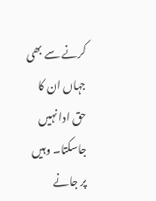کرنے سے بھی جہاں ان کا حق ادا نہیں جاسکتا۔ وہیں پر جانے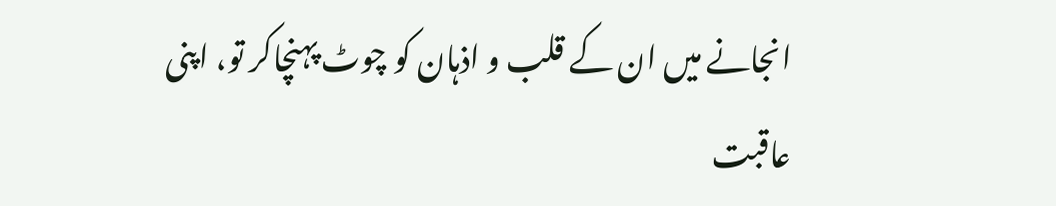انجانے میں ان کے قلب و اذہان کو چوٹ پہنچاکر تو، اپنی عاقبت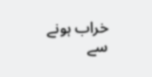خراب ہونے سے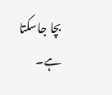بچا جاسکتا ہے۔